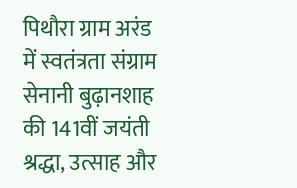पिथौरा ग्राम अरंड में स्वतंत्रता संग्राम सेनानी बुढ़ानशाह की 141वीं जयंती श्रद्धा, उत्साह और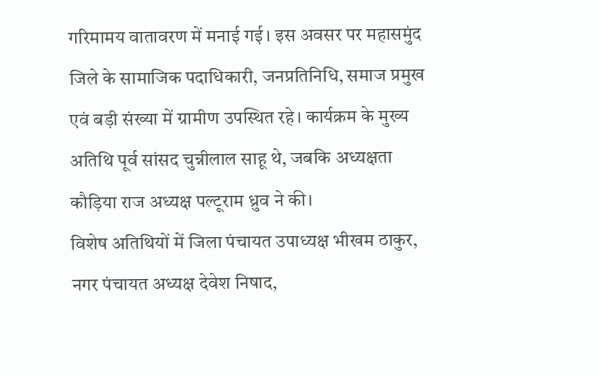गरिमामय वातावरण में मनाई गई। इस अवसर पर महासमुंद जिले के सामाजिक पदाधिकारी, जनप्रतिनिधि, समाज प्रमुख एवं बड़ी संख्या में ग्रामीण उपस्थित रहे। कार्यक्रम के मुख्य अतिथि पूर्व सांसद चुन्नीलाल साहू थे, जबकि अध्यक्षता कौड़िया राज अध्यक्ष पल्टूराम ध्रुव ने की।
विशेष अतिथियों में जिला पंचायत उपाध्यक्ष भीखम ठाकुर, नगर पंचायत अध्यक्ष देवेश निषाद,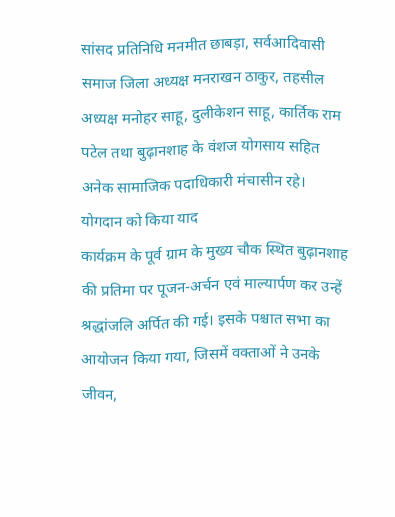सांसद प्रतिनिधि मनमीत छाबड़ा, सर्वआदिवासी समाज जिला अध्यक्ष मनराखन ठाकुर, तहसील अध्यक्ष मनोहर साहू, दुलीकेशन साहू, कार्तिक राम पटेल तथा बुढ़ानशाह के वंशज योगसाय सहित अनेक सामाजिक पदाधिकारी मंचासीन रहे।
योगदान को किया याद
कार्यक्रम के पूर्व ग्राम के मुख्य चौक स्थित बुढ़ानशाह की प्रतिमा पर पूजन-अर्चन एवं माल्यार्पण कर उन्हें श्रद्धांजलि अर्पित की गई। इसके पश्चात सभा का आयोजन किया गया, जिसमें वक्ताओं ने उनके जीवन,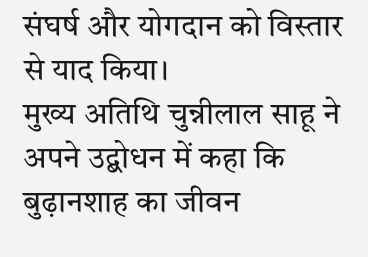संघर्ष और योगदान को विस्तार से याद किया।
मुख्य अतिथि चुन्नीलाल साहू ने अपने उद्बोधन में कहा कि बुढ़ानशाह का जीवन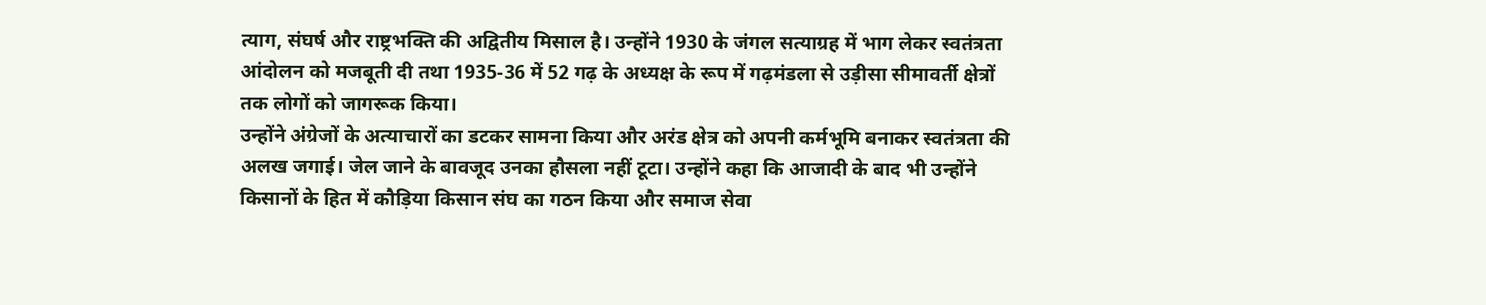त्याग, संघर्ष और राष्ट्रभक्ति की अद्वितीय मिसाल है। उन्होंने 1930 के जंगल सत्याग्रह में भाग लेकर स्वतंत्रता आंदोलन को मजबूती दी तथा 1935-36 में 52 गढ़ के अध्यक्ष के रूप में गढ़मंडला से उड़ीसा सीमावर्ती क्षेत्रों तक लोगों को जागरूक किया।
उन्होंने अंग्रेजों के अत्याचारों का डटकर सामना किया और अरंड क्षेत्र को अपनी कर्मभूमि बनाकर स्वतंत्रता की अलख जगाई। जेल जाने के बावजूद उनका हौसला नहीं टूटा। उन्होंने कहा कि आजादी के बाद भी उन्होंने किसानों के हित में कौड़िया किसान संघ का गठन किया और समाज सेवा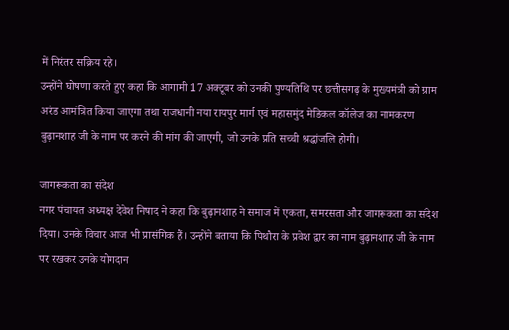में निरंतर सक्रिय रहे।
उन्होंने घोषणा करते हुए कहा कि आगामी 17 अक्टूबर को उनकी पुण्यतिथि पर छत्तीसगढ़ के मुख्यमंत्री को ग्राम अरंड आमंत्रित किया जाएगा तथा राजधानी नया रायपुर मार्ग एवं महासमुंद मेडिकल कॉलेज का नामकरण बुढ़ानशाह जी के नाम पर करने की मांग की जाएगी, जो उनके प्रति सच्ची श्रद्धांजलि होगी।

जागरूकता का संदेश
नगर पंचायत अध्यक्ष देवेश निषाद ने कहा कि बुढ़ानशाह ने समाज में एकता, समरसता और जागरूकता का संदेश दिया। उनके विचार आज भी प्रासंगिक हैं। उन्होंने बताया कि पिथौरा के प्रवेश द्वार का नाम बुढ़ानशाह जी के नाम पर रखकर उनके योगदान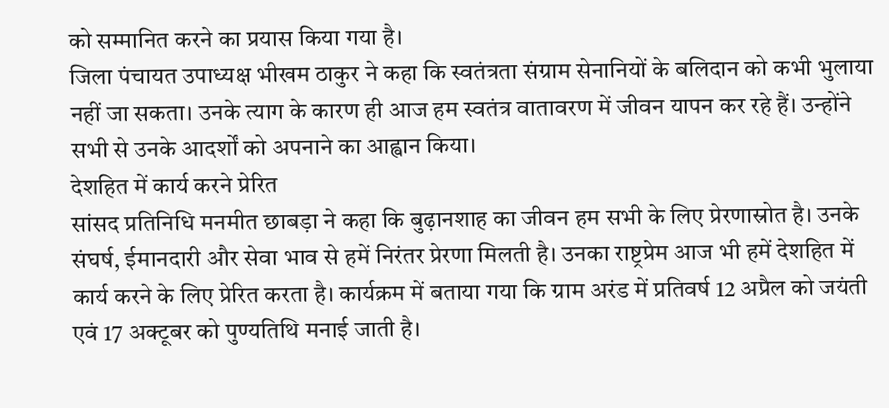को सम्मानित करने का प्रयास किया गया है।
जिला पंचायत उपाध्यक्ष भीखम ठाकुर ने कहा कि स्वतंत्रता संग्राम सेनानियों के बलिदान को कभी भुलाया नहीं जा सकता। उनके त्याग के कारण ही आज हम स्वतंत्र वातावरण में जीवन यापन कर रहे हैं। उन्होंने सभी से उनके आदर्शों को अपनाने का आह्वान किया।
देशहित में कार्य करने प्रेरित
सांसद प्रतिनिधि मनमीत छाबड़ा ने कहा कि बुढ़ानशाह का जीवन हम सभी के लिए प्रेरणास्रोत है। उनके संघर्ष, ईमानदारी और सेवा भाव से हमें निरंतर प्रेरणा मिलती है। उनका राष्ट्रप्रेम आज भी हमें देशहित में कार्य करने के लिए प्रेरित करता है। कार्यक्रम में बताया गया कि ग्राम अरंड में प्रतिवर्ष 12 अप्रैल को जयंती एवं 17 अक्टूबर को पुण्यतिथि मनाई जाती है।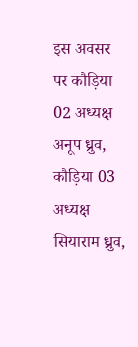इस अवसर पर कौड़िया 02 अध्यक्ष अनूप ध्रुव, कौड़िया 03 अध्यक्ष सियाराम ध्रुव,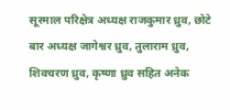सूरमाल परिक्षेत्र अध्यक्ष राजकुमार ध्रुव, छोटे बार अध्यक्ष जागेश्वर ध्रुव, तुलाराम ध्रुव, शिवचरण ध्रुव, कृष्णा ध्रुव सहित अनेक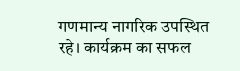गणमान्य नागरिक उपस्थित रहे। कार्यक्रम का सफल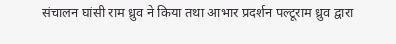संचालन घांसी राम ध्रुव ने किया तथा आभार प्रदर्शन पल्टूराम ध्रुव द्वारा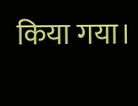किया गया।